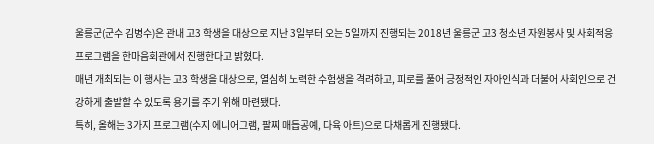울릉군(군수 김병수)은 관내 고3 학생을 대상으로 지난 3일부터 오는 5일까지 진행되는 2018년 울릉군 고3 청소년 자원봉사 및 사회적응 프로그램을 한마음회관에서 진행한다고 밝혔다.
매년 개최되는 이 행사는 고3 학생을 대상으로, 열심히 노력한 수험생을 격려하고, 피로를 풀어 긍정적인 자아인식과 더불어 사회인으로 건강하게 출발할 수 있도록 용기를 주기 위해 마련됐다.
특히, 올해는 3가지 프로그램(수지 에니어그램, 팔찌 매듭공예, 다육 아트)으로 다채롭게 진행됐다.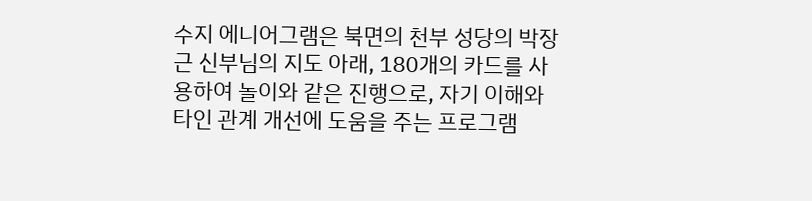수지 에니어그램은 북면의 천부 성당의 박장근 신부님의 지도 아래, 180개의 카드를 사용하여 놀이와 같은 진행으로, 자기 이해와 타인 관계 개선에 도움을 주는 프로그램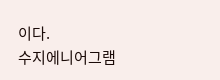이다.
수지에니어그램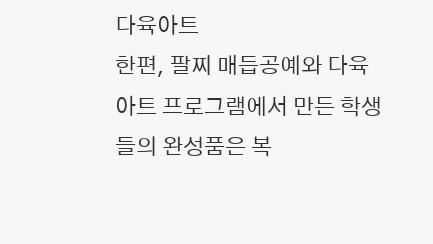다육아트
한편, 팔찌 매듭공예와 다육 아트 프로그램에서 만든 학생들의 완성품은 복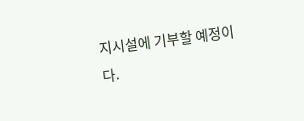지시설에 기부할 예정이다.